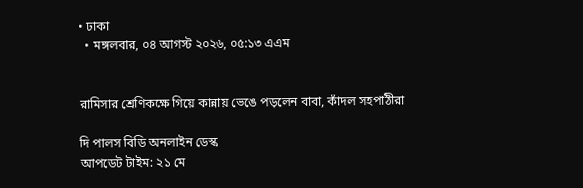• ঢাকা
  • মঙ্গলবার, ০৪ আগস্ট ২০২৬, ০৫:১৩ এএম


রামিসার শ্রেণিকক্ষে গিয়ে কান্নায় ভেঙে পড়লেন বাবা, কাঁদল সহপাঠীরা

দি পালস বিডি অনলাইন ডেস্ক
আপডেট টাইম: ২১ মে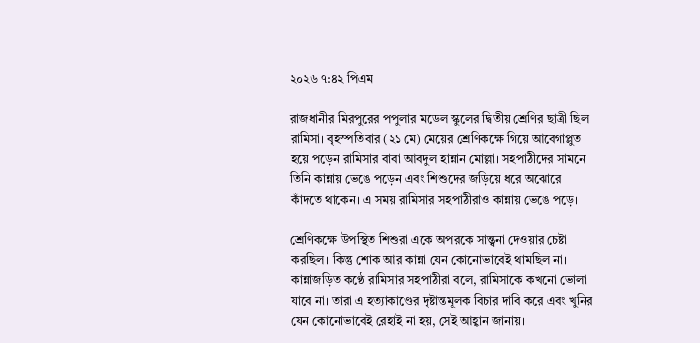২০২৬ ৭:৪২ পিএম

রাজধানীর মিরপুরের পপুলার মডেল স্কুলের দ্বিতীয় শ্রেণির ছাত্রী ছিল রামিসা। বৃহস্পতিবার (২১ মে) মেয়ের শ্রেণিকক্ষে গিয়ে আবেগাপ্লুত হয়ে পড়েন রামিসার বাবা আবদুল হান্নান মোল্লা। সহপাঠীদের সামনে তিনি কান্নায় ভেঙে পড়েন এবং শিশুদের জড়িয়ে ধরে অঝোরে কাঁদতে থাকেন। এ সময় রামিসার সহপাঠীরাও কান্নায় ভেঙে পড়ে।

শ্রেণিকক্ষে উপস্থিত শিশুরা একে অপরকে সান্ত্বনা দেওয়ার চেষ্টা করছিল। কিন্তু শোক আর কান্না যেন কোনোভাবেই থামছিল না। কান্নাজড়িত কণ্ঠে রামিসার সহপাঠীরা বলে, রামিসাকে কখনো ভোলা যাবে না। তারা এ হত্যাকাণ্ডের দৃষ্টান্তমূলক বিচার দাবি করে এবং খুনির যেন কোনোভাবেই রেহাই না হয়, সেই আহ্বান জানায়।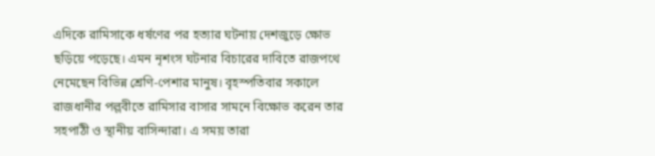এদিকে রামিসাকে ধর্ষণের পর হত্যার ঘটনায় দেশজুড়ে ক্ষোভ ছড়িয়ে পড়েছে। এমন নৃশংস ঘটনার বিচারের দাবিতে রাজপথে নেমেছেন বিভিন্ন শ্রেণি-পেশার মানুষ। বৃহস্পতিবার সকালে রাজধানীর পল্লবীতে রামিসার বাসার সামনে বিক্ষোভ করেন তার সহপাঠী ও স্থানীয় বাসিন্দারা। এ সময় তারা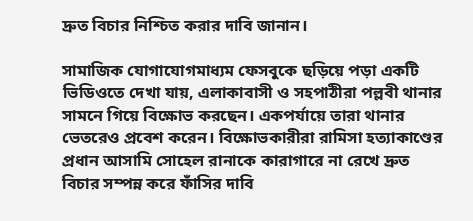দ্রুত বিচার নিশ্চিত করার দাবি জানান।

সামাজিক যোগাযোগমাধ্যম ফেসবুকে ছড়িয়ে পড়া একটি ভিডিওতে দেখা যায়, এলাকাবাসী ও সহপাঠীরা পল্লবী থানার সামনে গিয়ে বিক্ষোভ করছেন। একপর্যায়ে তারা থানার ভেতরেও প্রবেশ করেন। বিক্ষোভকারীরা রামিসা হত্যাকাণ্ডের প্রধান আসামি সোহেল রানাকে কারাগারে না রেখে দ্রুত বিচার সম্পন্ন করে ফাঁসির দাবি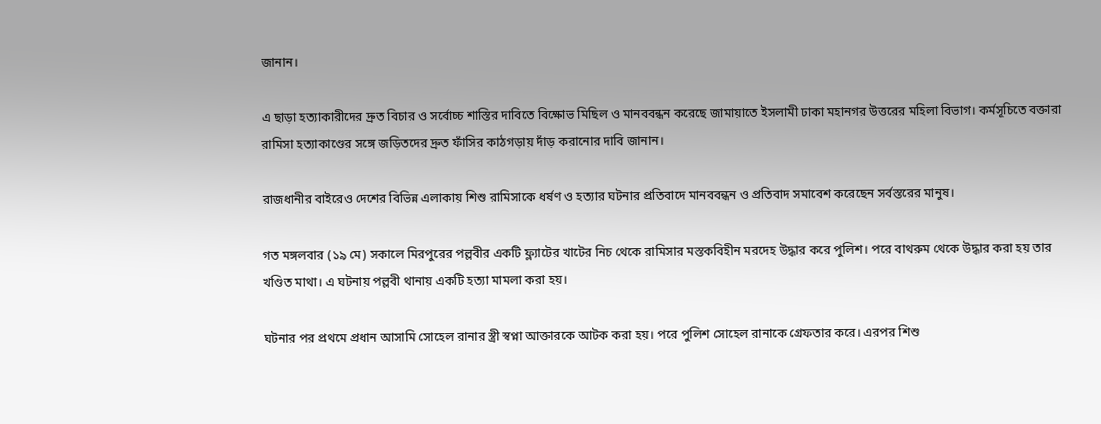জানান।

এ ছাড়া হত্যাকারীদের দ্রুত বিচার ও সর্বোচ্চ শাস্তির দাবিতে বিক্ষোভ মিছিল ও মানববন্ধন করেছে জামায়াতে ইসলামী ঢাকা মহানগর উত্তরের মহিলা বিভাগ। কর্মসূচিতে বক্তারা রামিসা হত্যাকাণ্ডের সঙ্গে জড়িতদের দ্রুত ফাঁসির কাঠগড়ায় দাঁড় করানোর দাবি জানান।

রাজধানীর বাইরেও দেশের বিভিন্ন এলাকায় শিশু রামিসাকে ধর্ষণ ও হত্যার ঘটনার প্রতিবাদে মানববন্ধন ও প্রতিবাদ সমাবেশ করেছেন সর্বস্তরের মানুষ।

গত মঙ্গলবার (১৯ মে) সকালে মিরপুরের পল্লবীর একটি ফ্ল্যাটের খাটের নিচ থেকে রামিসার মস্তকবিহীন মরদেহ উদ্ধার করে পুলিশ। পরে বাথরুম থেকে উদ্ধার করা হয় তার খণ্ডিত মাথা। এ ঘটনায় পল্লবী থানায় একটি হত্যা মামলা করা হয়।

ঘটনার পর প্রথমে প্রধান আসামি সোহেল রানার স্ত্রী স্বপ্না আক্তারকে আটক করা হয়। পরে পুলিশ সোহেল রানাকে গ্রেফতার করে। এরপর শিশু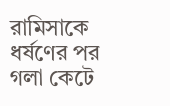রামিসাকে ধর্ষণের পর গলা কেটে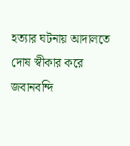হত্যার ঘটনায় আদালতে দোষ স্বীকার করে জবানবন্দি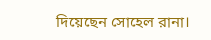দিয়েছেন সোহেল রানা।